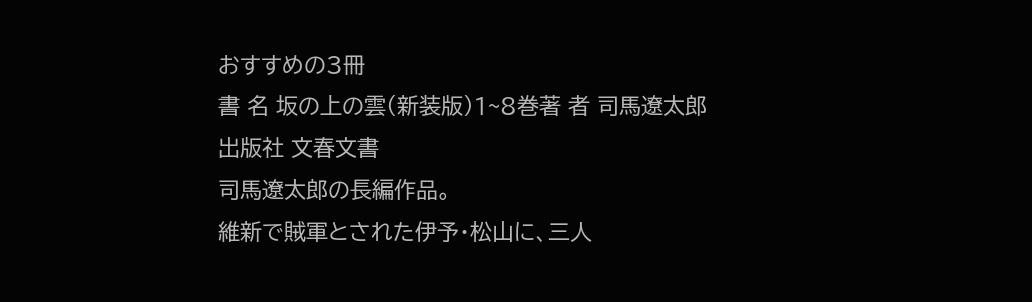おすすめの3冊
書 名 坂の上の雲(新装版)1~8巻著 者 司馬遼太郎
出版社 文春文書
司馬遼太郎の長編作品。
維新で賊軍とされた伊予・松山に、三人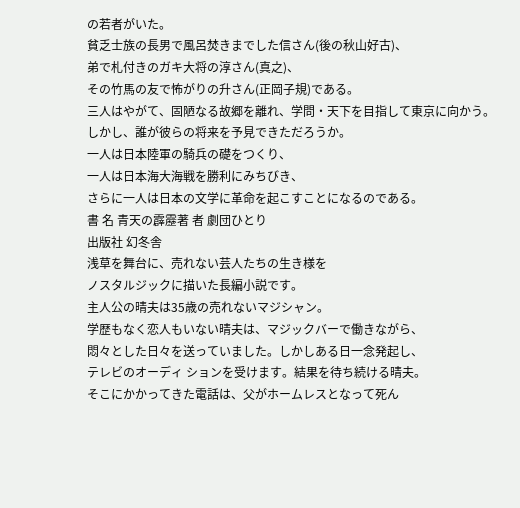の若者がいた。
貧乏士族の長男で風呂焚きまでした信さん(後の秋山好古)、
弟で札付きのガキ大将の淳さん(真之)、
その竹馬の友で怖がりの升さん(正岡子規)である。
三人はやがて、固陋なる故郷を離れ、学問・天下を目指して東京に向かう。
しかし、誰が彼らの将来を予見できただろうか。
一人は日本陸軍の騎兵の礎をつくり、
一人は日本海大海戦を勝利にみちびき、
さらに一人は日本の文学に革命を起こすことになるのである。
書 名 青天の霹靂著 者 劇団ひとり
出版社 幻冬舎
浅草を舞台に、売れない芸人たちの生き様を
ノスタルジックに描いた長編小説です。
主人公の晴夫は35歳の売れないマジシャン。
学歴もなく恋人もいない晴夫は、マジックバーで働きながら、
悶々とした日々を送っていました。しかしある日一念発起し、
テレビのオーディ ションを受けます。結果を待ち続ける晴夫。
そこにかかってきた電話は、父がホームレスとなって死ん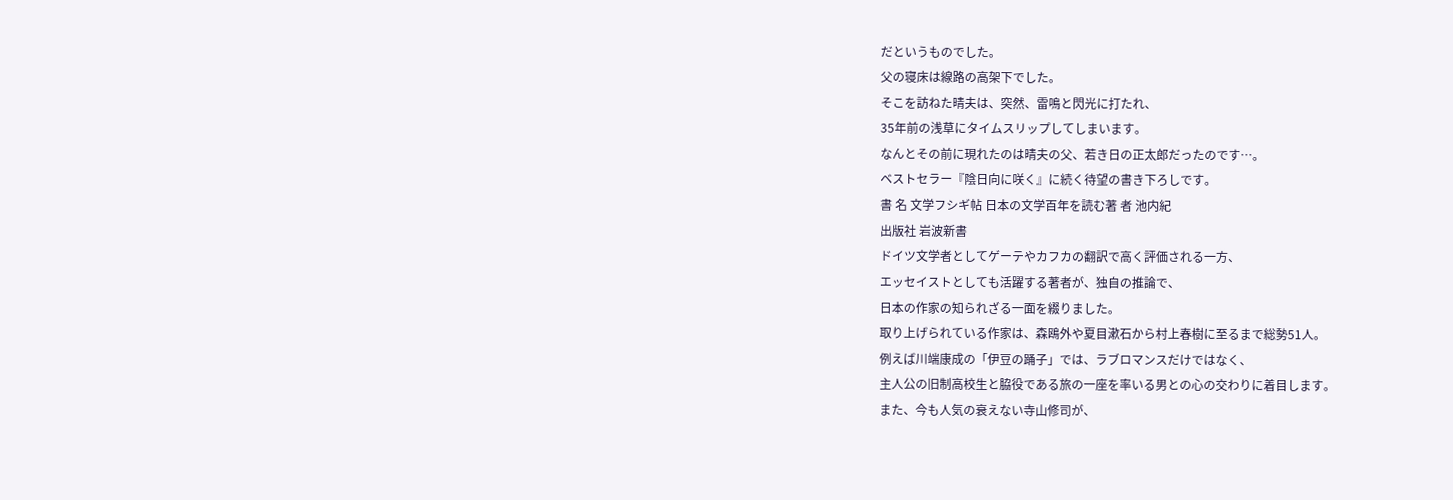だというものでした。
父の寝床は線路の高架下でした。
そこを訪ねた晴夫は、突然、雷鳴と閃光に打たれ、
35年前の浅草にタイムスリップしてしまいます。
なんとその前に現れたのは晴夫の父、若き日の正太郎だったのです…。
ベストセラー『陰日向に咲く』に続く待望の書き下ろしです。
書 名 文学フシギ帖 日本の文学百年を読む著 者 池内紀
出版社 岩波新書
ドイツ文学者としてゲーテやカフカの翻訳で高く評価される一方、
エッセイストとしても活躍する著者が、独自の推論で、
日本の作家の知られざる一面を綴りました。
取り上げられている作家は、森鴎外や夏目漱石から村上春樹に至るまで総勢51人。
例えば川端康成の「伊豆の踊子」では、ラブロマンスだけではなく、
主人公の旧制高校生と脇役である旅の一座を率いる男との心の交わりに着目します。
また、今も人気の衰えない寺山修司が、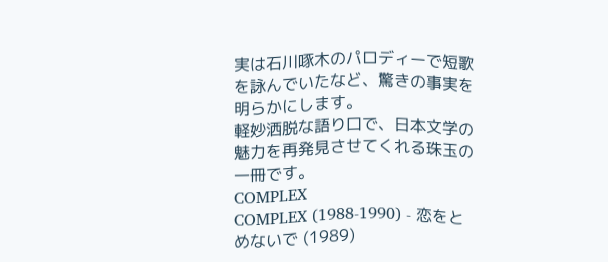実は石川啄木のパロディーで短歌を詠んでいたなど、驚きの事実を明らかにします。
軽妙洒脱な語り口で、日本文学の魅力を再発見させてくれる珠玉の一冊です。
COMPLEX
COMPLEX (1988-1990) - 恋をとめないで (1989)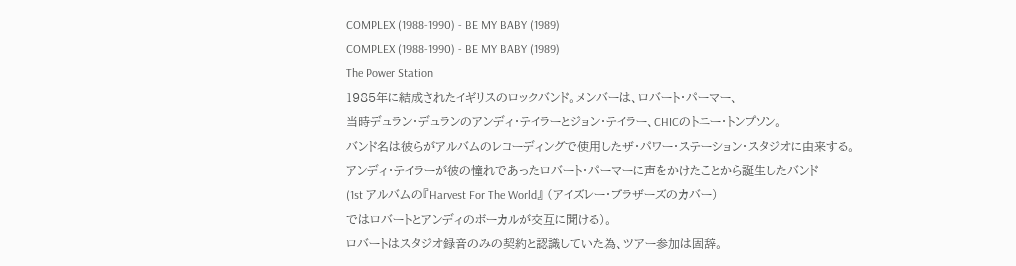COMPLEX (1988-1990) - BE MY BABY (1989)
COMPLEX (1988-1990) - BE MY BABY (1989)
The Power Station
1985年に結成されたイギリスのロックバンド。メンバーは、ロバート・パーマー、
当時デュラン・デュランのアンディ・テイラーとジョン・テイラー、CHICのトニー・トンプソン。
バンド名は彼らがアルバムのレコーディングで使用したザ・パワー・ステーション・スタジオに由来する。
アンディ・テイラーが彼の憧れであったロバート・パーマーに声をかけたことから誕生したバンド
(1st アルバムの『Harvest For The World』 (アイズレー・ブラザーズのカバー)
ではロバートとアンディのボーカルが交互に聞ける)。
ロバートはスタジオ録音のみの契約と認識していた為、ツアー参加は固辞。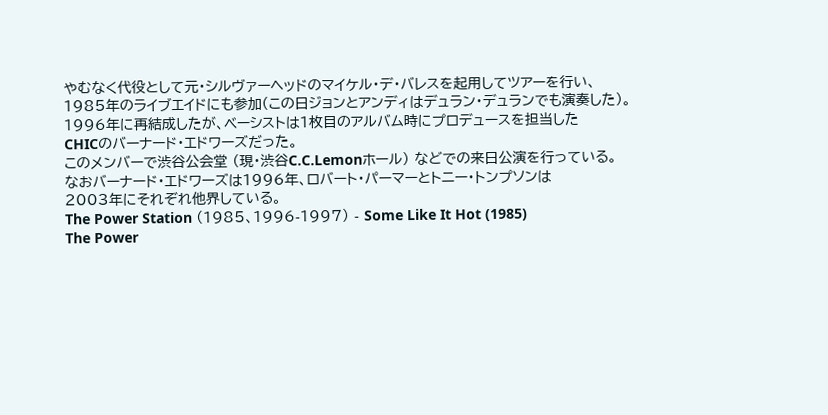やむなく代役として元・シルヴァーヘッドのマイケル・デ・バレスを起用してツアーを行い、
1985年のライブエイドにも参加(この日ジョンとアンディはデュラン・デュランでも演奏した)。
1996年に再結成したが、ベーシストは1枚目のアルバム時にプロデュースを担当した
CHICのバーナード・エドワーズだった。
このメンバーで渋谷公会堂 (現・渋谷C.C.Lemonホール) などでの来日公演を行っている。
なおバーナード・エドワーズは1996年、ロバート・パーマーとトニー・トンプソンは
2003年にそれぞれ他界している。
The Power Station (1985、1996-1997) - Some Like It Hot (1985)
The Power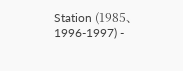Station (1985、1996-1997) -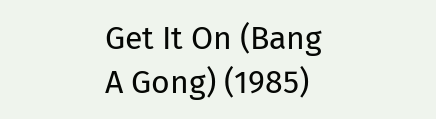Get It On (Bang A Gong) (1985)